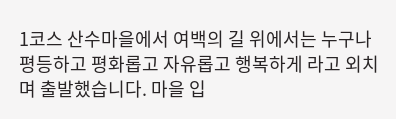1코스 산수마을에서 여백의 길 위에서는 누구나 평등하고 평화롭고 자유롭고 행복하게 라고 외치며 출발했습니다. 마을 입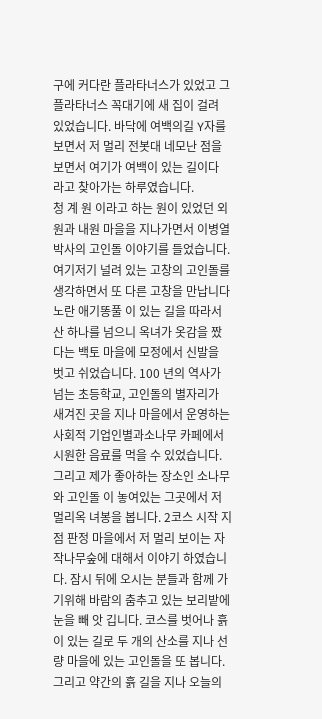구에 커다란 플라타너스가 있었고 그 플라타너스 꼭대기에 새 집이 걸려 있었습니다. 바닥에 여백의길 Y자를 보면서 저 멀리 전봇대 네모난 점을 보면서 여기가 여백이 있는 길이다 라고 찾아가는 하루였습니다.
청 계 원 이라고 하는 원이 있었던 외원과 내원 마을을 지나가면서 이병열박사의 고인돌 이야기를 들었습니다.
여기저기 널려 있는 고창의 고인돌를 생각하면서 또 다른 고창을 만납니다
노란 애기똥풀 이 있는 길을 따라서 산 하나를 넘으니 옥녀가 옷감을 짰다는 백토 마을에 모정에서 신발을 벗고 쉬었습니다. 100 년의 역사가 넘는 초등학교, 고인돌의 별자리가 새겨진 곳을 지나 마을에서 운영하는 사회적 기업인별과소나무 카페에서 시원한 음료를 먹을 수 있었습니다. 그리고 제가 좋아하는 장소인 소나무와 고인돌 이 놓여있는 그곳에서 저 멀리옥 녀봉을 봅니다. 2코스 시작 지점 판정 마을에서 저 멀리 보이는 자작나무숲에 대해서 이야기 하였습니다. 잠시 뒤에 오시는 분들과 함께 가기위해 바람의 춤추고 있는 보리밭에 눈을 빼 앗 깁니다. 코스를 벗어나 흙이 있는 길로 두 개의 산소를 지나 선량 마을에 있는 고인돌을 또 봅니다. 그리고 약간의 흙 길을 지나 오늘의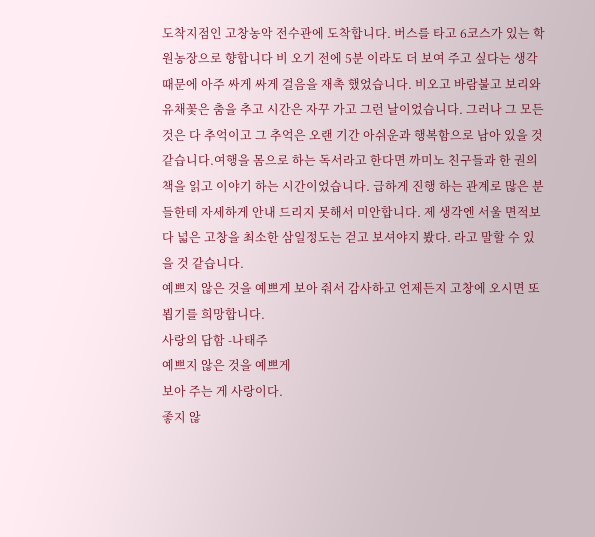도착지점인 고창농악 전수관에 도착합니다. 버스를 타고 6코스가 있는 학원농장으로 향합니다 비 오기 전에 5분 이라도 더 보여 주고 싶다는 생각 때문에 아주 싸게 싸게 걸음을 재촉 했었습니다. 비오고 바람불고 보리와 유채꽃은 춤을 추고 시간은 자꾸 가고 그런 날이었습니다. 그러나 그 모든 것은 다 추억이고 그 추억은 오랜 기간 아쉬운과 행복함으로 남아 있을 것 같습니다.여행을 몸으로 하는 독서라고 한다면 까미노 친구들과 한 권의 책을 읽고 이야기 하는 시간이었습니다. 급하게 진행 하는 관계로 많은 분들한테 자세하게 안내 드리지 못해서 미안합니다. 제 생각엔 서울 면적보다 넓은 고창을 최소한 삼일정도는 걷고 보셔야지 봤다. 라고 말할 수 있을 것 같습니다.
예쁘지 않은 것을 예쁘게 보아 줘서 감사하고 언제든지 고창에 오시면 또 뵙기를 희망합니다.
사랑의 답함 -나태주
예쁘지 않은 것을 예쁘게
보아 주는 게 사랑이다.
좋지 않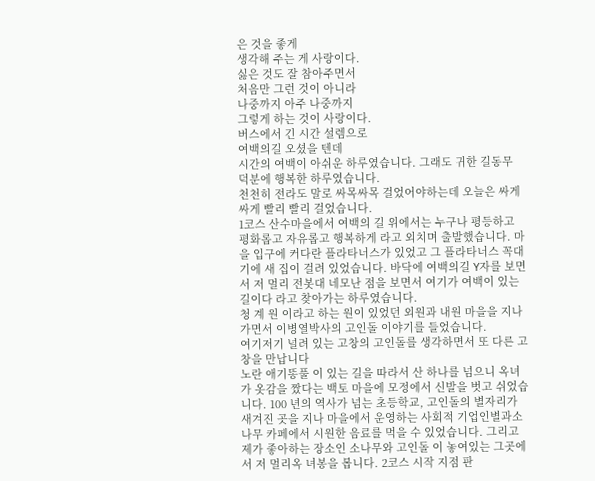은 것을 좋게
생각해 주는 게 사랑이다.
싫은 것도 잘 참아주면서
처음만 그런 것이 아니라
나중까지 아주 나중까지
그렇게 하는 것이 사랑이다.
버스에서 긴 시간 설렘으로
여백의길 오셨을 텐데
시간의 여백이 아쉬운 하루였습니다. 그래도 귀한 길동무 덕분에 행복한 하루였습니다.
천천히 전라도 말로 싸목싸목 걸었어야하는데 오늘은 싸게싸게 빨리 빨리 걸었습니다.
1코스 산수마을에서 여백의 길 위에서는 누구나 평등하고 평화롭고 자유롭고 행복하게 라고 외치며 출발했습니다. 마을 입구에 커다란 플라타너스가 있었고 그 플라타너스 꼭대기에 새 집이 걸려 있었습니다. 바닥에 여백의길 Y자를 보면서 저 멀리 전봇대 네모난 점을 보면서 여기가 여백이 있는 길이다 라고 찾아가는 하루였습니다.
청 계 원 이라고 하는 원이 있었던 외원과 내원 마을을 지나가면서 이병열박사의 고인돌 이야기를 들었습니다.
여기저기 널려 있는 고창의 고인돌를 생각하면서 또 다른 고창을 만납니다
노란 애기똥풀 이 있는 길을 따라서 산 하나를 넘으니 옥녀가 옷감을 짰다는 백토 마을에 모정에서 신발을 벗고 쉬었습니다. 100 년의 역사가 넘는 초등학교, 고인돌의 별자리가 새겨진 곳을 지나 마을에서 운영하는 사회적 기업인별과소나무 카페에서 시원한 음료를 먹을 수 있었습니다. 그리고 제가 좋아하는 장소인 소나무와 고인돌 이 놓여있는 그곳에서 저 멀리옥 녀봉을 봅니다. 2코스 시작 지점 판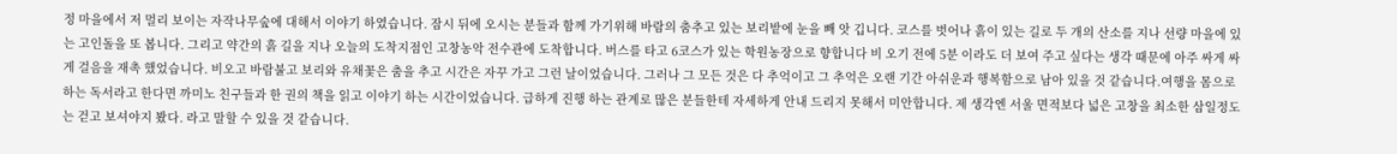정 마을에서 저 멀리 보이는 자작나무숲에 대해서 이야기 하였습니다. 잠시 뒤에 오시는 분들과 함께 가기위해 바람의 춤추고 있는 보리밭에 눈을 빼 앗 깁니다. 코스를 벗어나 흙이 있는 길로 두 개의 산소를 지나 선량 마을에 있는 고인돌을 또 봅니다. 그리고 약간의 흙 길을 지나 오늘의 도착지점인 고창농악 전수관에 도착합니다. 버스를 타고 6코스가 있는 학원농장으로 향합니다 비 오기 전에 5분 이라도 더 보여 주고 싶다는 생각 때문에 아주 싸게 싸게 걸음을 재촉 했었습니다. 비오고 바람불고 보리와 유채꽃은 춤을 추고 시간은 자꾸 가고 그런 날이었습니다. 그러나 그 모든 것은 다 추억이고 그 추억은 오랜 기간 아쉬운과 행복함으로 남아 있을 것 같습니다.여행을 몸으로 하는 독서라고 한다면 까미노 친구들과 한 권의 책을 읽고 이야기 하는 시간이었습니다. 급하게 진행 하는 관계로 많은 분들한테 자세하게 안내 드리지 못해서 미안합니다. 제 생각엔 서울 면적보다 넓은 고창을 최소한 삼일정도는 걷고 보셔야지 봤다. 라고 말할 수 있을 것 같습니다.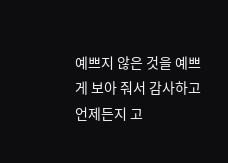예쁘지 않은 것을 예쁘게 보아 줘서 감사하고 언제든지 고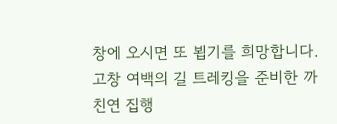창에 오시면 또 뵙기를 희망합니다.
고창 여백의 길 트레킹을 준비한 까친연 집행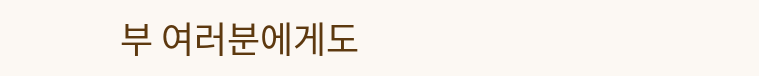부 여러분에게도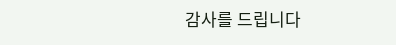감사를 드립니다